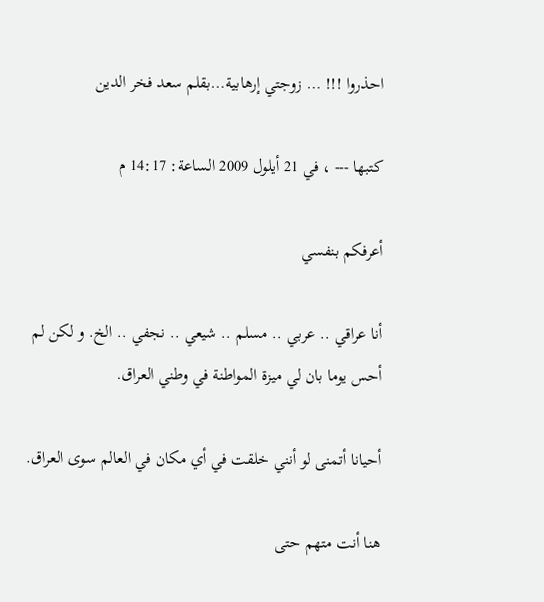احذروا !!! … زوجتي إرهابية…بقلم سعد فخر الدين

كتبها --- ، في 21 أيلول 2009 الساعة: 14:17 م

أعرفكم بنفسي

أنا عراقي .. عربي .. مسلم .. شيعي .. نجفي .. الخ. و لكن لم أحس يوما بان لي ميزة المواطنة في وطني العراق.

أحيانا أتمنى لو أنني خلقت في أي مكان في العالم سوى العراق.

هنا أنت متهم حتى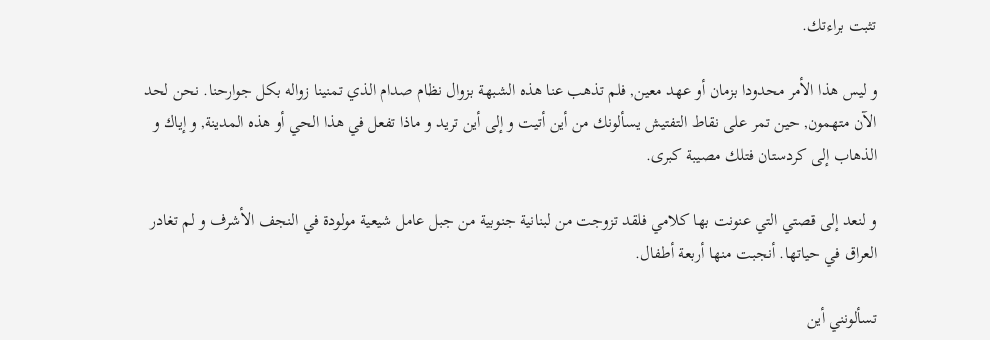تثبت براءتك.

و ليس هذا الأمر محدودا بزمان أو عهد معين, فلم تذهب عنا هذه الشبهة بزوال نظام صدام الذي تمنينا زواله بكل جوارحنا. نحن لحد الآن متهمون, حين تمر على نقاط التفتيش يسألونك من أين أتيت و إلى أين تريد و ماذا تفعل في هذا الحي أو هذه المدينة, و إياك و الذهاب إلى كردستان فتلك مصيبة كبرى.

و لنعد إلى قصتي التي عنونت بها كلامي فلقد تزوجت من لبنانية جنوبية من جبل عامل شيعية مولودة في النجف الأشرف و لم تغادر العراق في حياتها. أنجبت منها أربعة أطفال.

تسألونني أين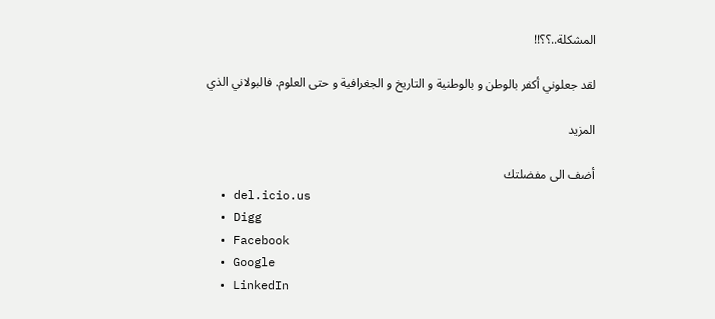المشكلة..؟؟!!

لقد جعلوني أكفر بالوطن و بالوطنية و التاريخ و الجغرافية و حتى العلوم. فالبولاني الذي

المزيد

أضف الى مفضلتك
  • del.icio.us
  • Digg
  • Facebook
  • Google
  • LinkedIn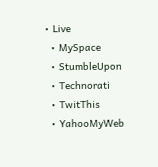• Live
  • MySpace
  • StumbleUpon
  • Technorati
  • TwitThis
  • YahooMyWeb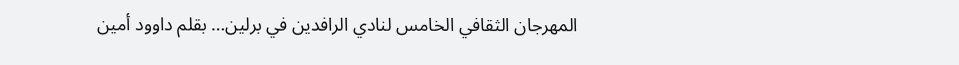المهرجان الثقافي الخامس لنادي الرافدين في برلين… بقلم داوود أمين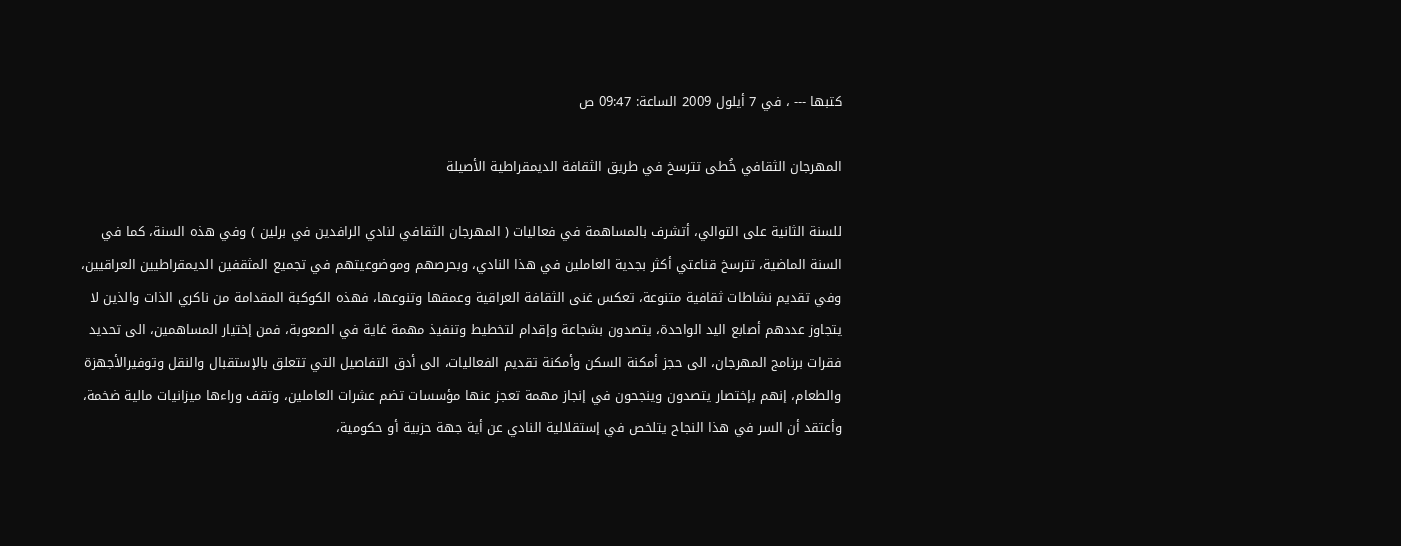كتبها --- ، في 7 أيلول 2009 الساعة: 09:47 ص

المهرجان الثقافي خُطى تترسخ في طريق الثقافة الديمقراطية الأصيلة

للسنة الثانية على التوالي، أتشرف بالمساهمة في فعاليات ( المهرجان الثقافي لنادي الرافدين في برلين ) وفي هذه السنة، كما في السنة الماضية، تترسخ قناعتي أكثر بجدية العاملين في هذا النادي، وبحرصهم وموضوعيتهم في تجميع المثقفين الديمقراطيين العراقيين، وفي تقديم نشاطات ثقافية متنوعة، تعكس غنى الثقافة العراقية وعمقها وتنوعها، فهذه الكوكبة المقدامة من ناكري الذات والذين لا يتجاوز عددهم أصابع اليد الواحدة، يتصدون بشجاعة وإقدام لتخطيط وتنفيذ مهمة غاية في الصعوبة، فمن إختيار المساهمين، الى تحديد فقرات برنامج المهرجان، الى حجز أمكنة السكن وأمكنة تقديم الفعاليات، الى أدق التفاصيل التي تتعلق بالإستقبال والنقل وتوفيرالأجهزة والطعام، إنهم بإختصار يتصدون وينجحون في إنجاز مهمة تعجز عنها مؤسسات تضم عشرات العاملين، وتقف وراءها ميزانيات مالية ضخمة، وأعتقد أن السر في هذا النجاح يتلخص في إستقلالية النادي عن أية جهة حزبية أو حكومية،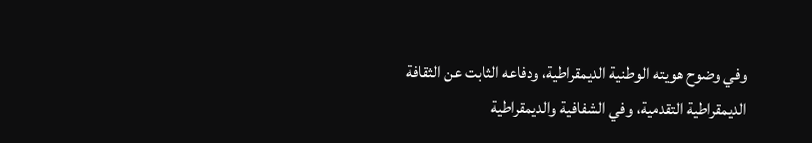وفي وضوح هويته الوطنية الديمقراطية، ودفاعه الثابت عن الثقافة الديمقراطية التقدمية، وفي الشفافية والديمقراطية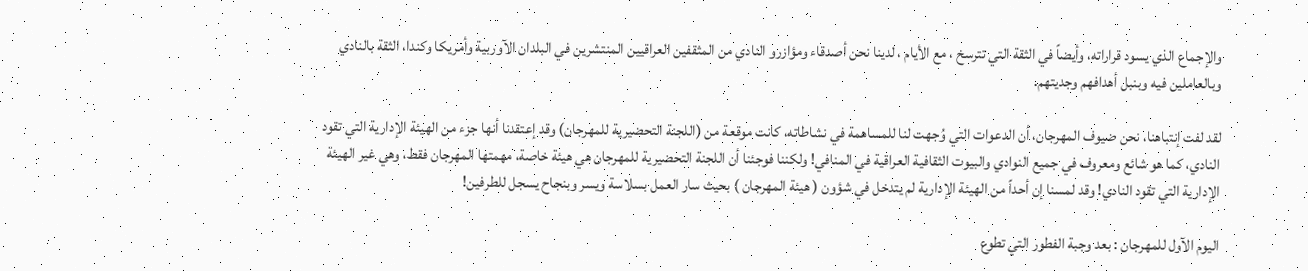والإجماع الذي يسود قراراته، وأيضاً في الثقة التي تترسخ ، مع الأيام ، لدينا نحن أصدقاء ومؤازرو النادي من المثقفين العراقيين المنتشرين في البلدان الآوربية وأمريكا وكندا، الثقة بالنادي وبالعاملين فيه وبنبل أهدافهم وجديتهم.

لقد لفت إنتباهنا، نحن ضيوف المهرجان، أن الدعوات التي وُجهت لنا للمساهمة في نشاطاته، كانت موقعة من (اللجنة التحضيرية للمهرجان) وقد إعتقدنا أنها جزء من الهيئة الإدارية التي تقود النادي، كما هو شائع ومعروف في جميع النوادي والبيوت الثقافية العراقية في المنافي! ولكننا فوجئنا أن اللجنة التحضيرية للمهرجان هي هيئة خاصة، مهمتها المهرجان فقط، وهي غير الهيئة الإدارية التي تقود النادي! وقد لمسنا إن أحداً من الهيئة الإدارية لم يتدخل في شؤون ( هيئة المهرجان ) بحيث سار العمل بسلاسة ويسر وبنجاح يسجل للطرفين!

اليوم الآول للمهرجان : بعد وجبة الفطور التي تطوع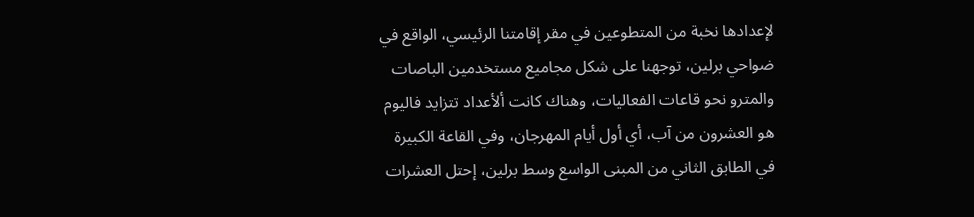لإعدادها نخبة من المتطوعين في مقر إقامتنا الرئيسي، الواقع في ضواحي برلين، توجهنا على شكل مجاميع مستخدمين الباصات والمترو نحو قاعات الفعاليات، وهناك كانت ألأعداد تتزايد فاليوم هو العشرون من آب، أي أول أيام المهرجان، وفي القاعة الكبيرة في الطابق الثاني من المبنى الواسع وسط برلين، إحتل العشرات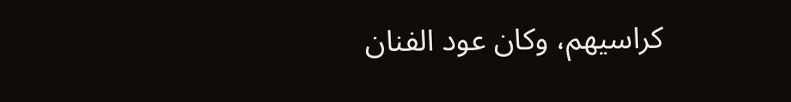كراسيهم، وكان عود الفنان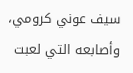سيف عوني كرومي، وأصابعه التي لعبت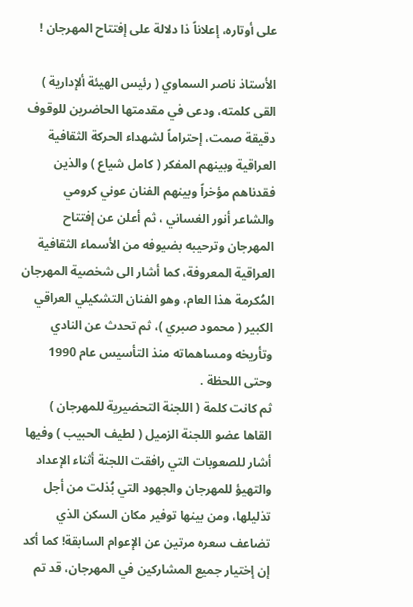على أوتاره، إعلاناً ذا دلالة على إفتتاح المهرجان !

الأستاذ ناصر السماوي ( رئيس الهيئة ألإدارية ) القى كلمته، ودعى في مقدمتها الحاضرين للوقوف دقيقة صمت، إحتراماً لشهداء الحركة الثقافية العراقية وبينهم المفكر ( كامل شياع ) والذين فقدناهم مؤخراً وبينهم الفنان عوني كرومي والشاعر أنور الغساني ، ثم أعلن عن إفتتاح المهرجان وترحيبه بضيوفه من الأسماء الثقافية العراقية المعروفة، كما أشار الى شخصية المهرجان المُكرمة هذا العام، وهو الفنان التشكيلي العراقي الكبير ( محمود صبري )، ثم تحدث عن النادي وتأريخه ومساهماته منذ التأسيس عام 1990 وحتى اللحظة .
ثم كانت كلمة ( اللجنة التحضيرية للمهرجان ) القاها عضو اللجنة الزميل ( لطيف الحبيب ) وفيها أشار للصعوبات التي رافقت اللجنة أثناء الإعداد والتهيؤ للمهرجان والجهود التي بُذلت من أجل تذليلها، ومن بينها توفير مكان السكن الذي تضاعف سعره مرتين عن الإعوام السابقة! كما أكد إن إختيار جميع المشاركين في المهرجان، قد تم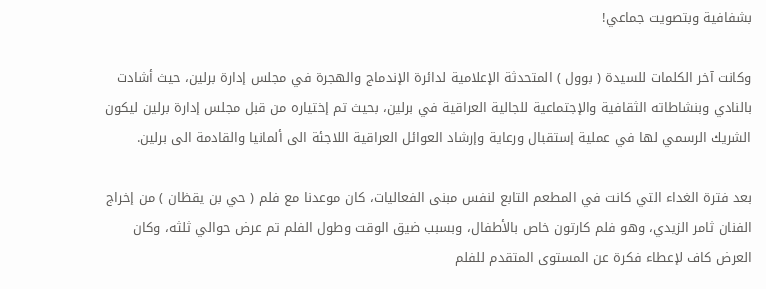بشفافية وبتصويت جماعي!

وكانت آخر الكلمات للسيدة ( بوول ) المتحدثة الإعلامية لدائرة الإندماج والهجرة في مجلس إدارة برلين، حيث أشادت بالنادي وبنشاطاته الثقافية والإجتماعية للجالية العراقية في برلين، بحيث تم إختياره من قبل مجلس إدارة برلين ليكون الشريك الرسمي لها في عملية إستقبال ورعاية وإرشاد العوائل العراقية اللاجئة الى ألمانيا والقادمة الى برلين.

بعد فترة الغداء التي كانت في المطعم التابع لنفس مبنى الفعاليات، كان موعدنا مع فلم ( حي بن يقظان ) من إخراج الفنان ثامر الزيدي، وهو فلم كارتون خاص بالأطفال، وبسبب ضيق الوقت وطول الفلم تم عرض حوالي ثلثه، وكان العرض كاف لإعطاء فكرة عن المستوى المتقدم للفلم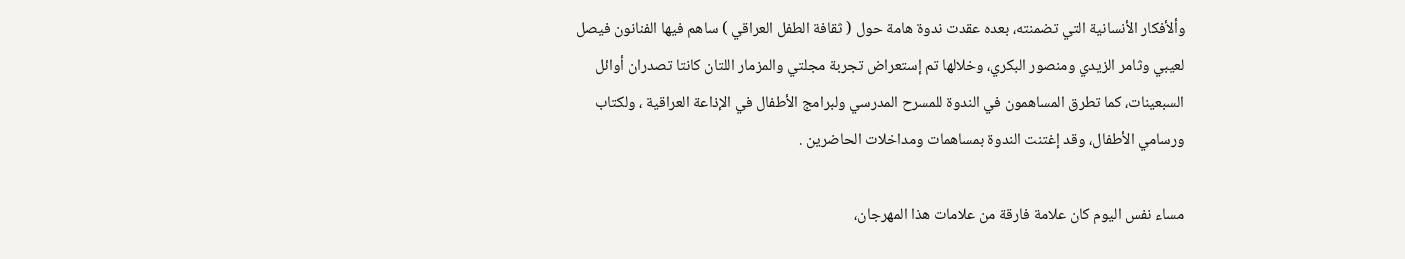وألأفكار الأنسانية التي تضمنته، بعده عقدت ندوة هامة حول ( ثقافة الطفل العراقي ) ساهم فيها الفنانون فيصل لعيبي وثامر الزيدي ومنصور البكري، وخلالها تم إستعراض تجربة مجلتي والمزمار اللتان كانتا تصدران أوائل السبعينات، كما تطرق المساهمون في الندوة للمسرح المدرسي ولبرامج الأطفال في الإذاعة العراقية ، ولكتاب ورسامي الأطفال، وقد إغتنت الندوة بمساهمات ومداخلات الحاضرين .

مساء نفس اليوم كان علامة فارقة من علامات هذا المهرجان،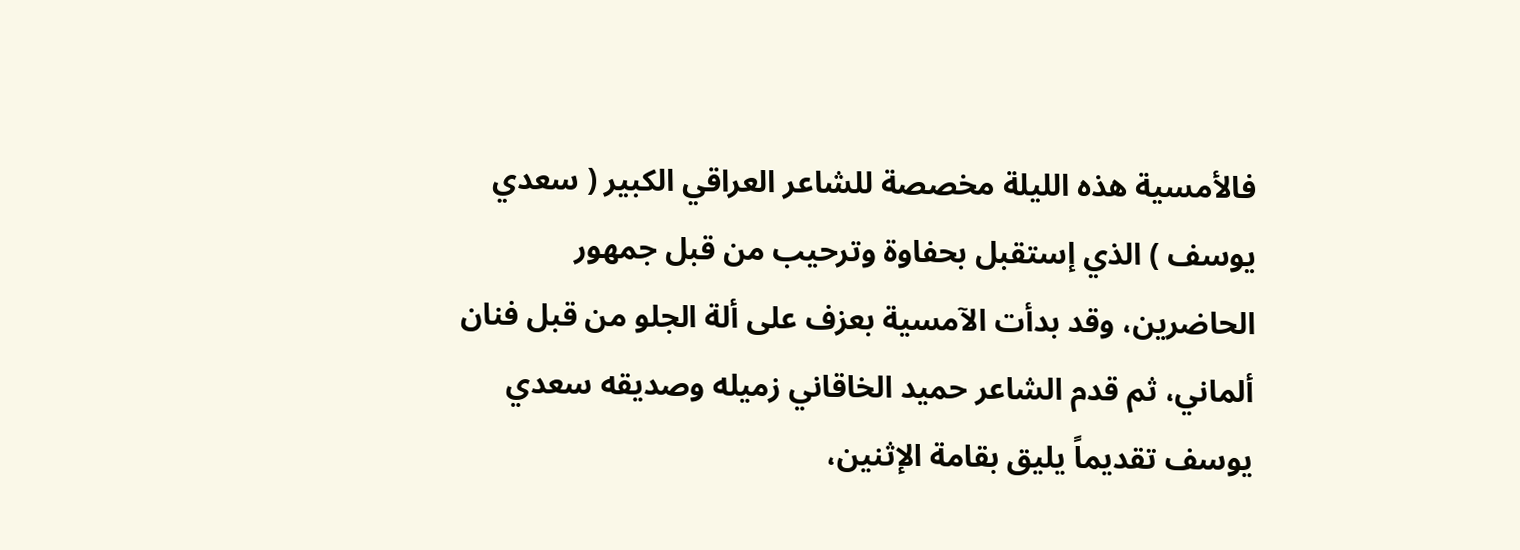فالأمسية هذه الليلة مخصصة للشاعر العراقي الكبير ( سعدي يوسف ) الذي إستقبل بحفاوة وترحيب من قبل جمهور الحاضرين، وقد بدأت الآمسية بعزف على ألة الجلو من قبل فنان ألماني، ثم قدم الشاعر حميد الخاقاني زميله وصديقه سعدي يوسف تقديماً يليق بقامة الإثنين،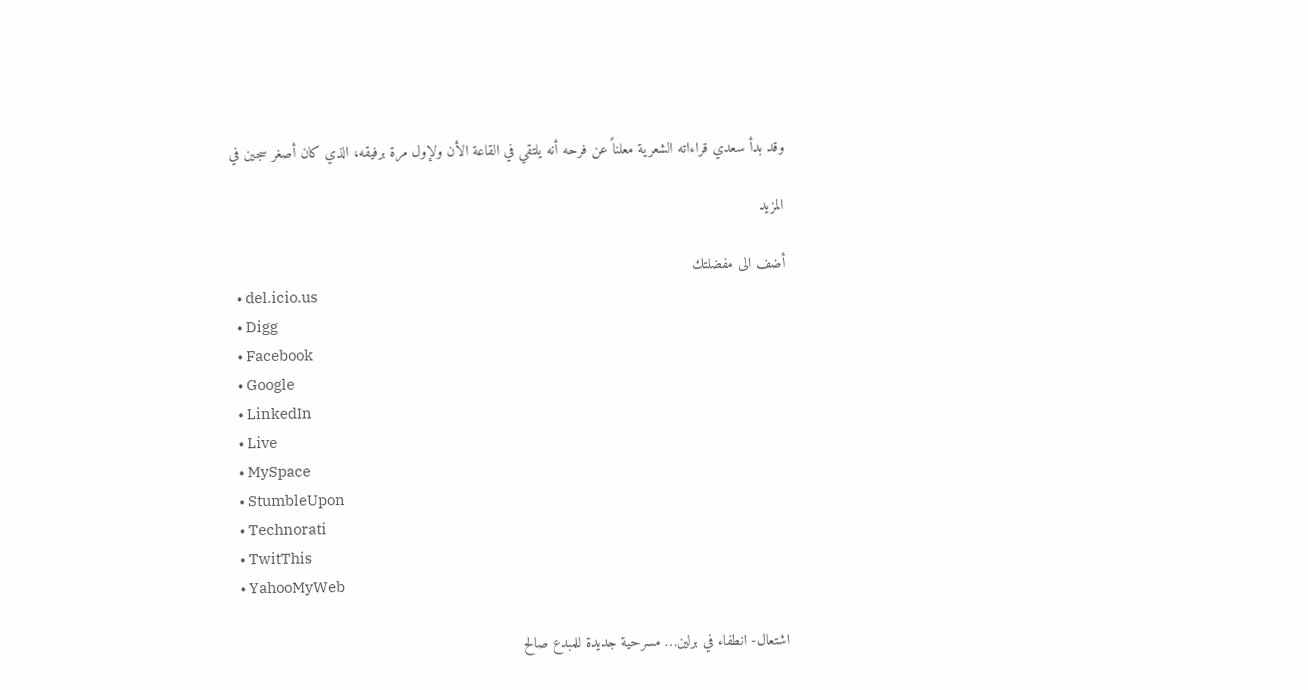وقد بدأ سعدي قراءاته الشعرية معلناً عن فرحه أنه يلتقي في القاعة الأن ولإول مرة برفيقه، الذي كان أصغر سجين في

المزيد

أضف الى مفضلتك
  • del.icio.us
  • Digg
  • Facebook
  • Google
  • LinkedIn
  • Live
  • MySpace
  • StumbleUpon
  • Technorati
  • TwitThis
  • YahooMyWeb

اشتعال- انطفاء في برلين… مسرحية جديدة للمبدع صالح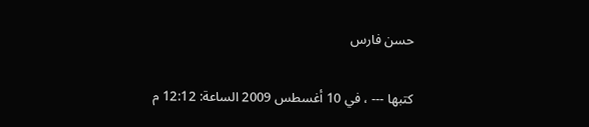حسن فارس

كتبها --- ، في 10 أغسطس 2009 الساعة: 12:12 م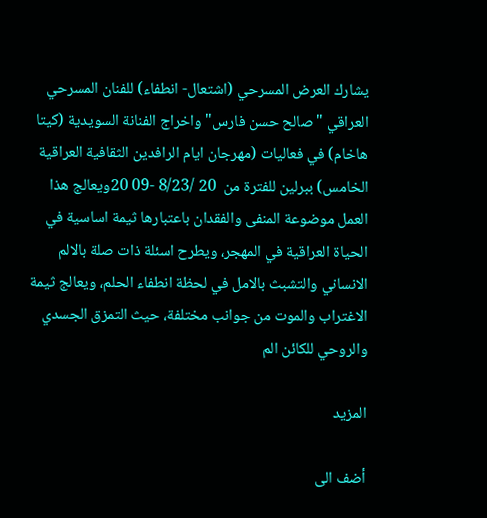يشارك العرض المسرحي (اشتعال- انطفاء) للفنان المسرحي العراقي "صالح حسن فارس" واخراج الفنانة السويدية (كيتا هاخام) في فعاليات (مهرجان ايام الرافدين الثقافية العراقية الخامس) ببرلين للفترة من  20 /8/23 -09 20ويعالج هذا العمل موضوعة المنفى والفقدان باعتبارها ثيمة اساسية في الحياة العراقية في المهجر، ويطرح اسئلة ذات صلة بالالم الانساني والتشبث بالامل في لحظة انطفاء الحلم، ويعالج ثيمة الاغتراب والموت من جوانب مختلفة، حيث التمزق الجسدي والروحي للكائن الم

المزيد

أضف الى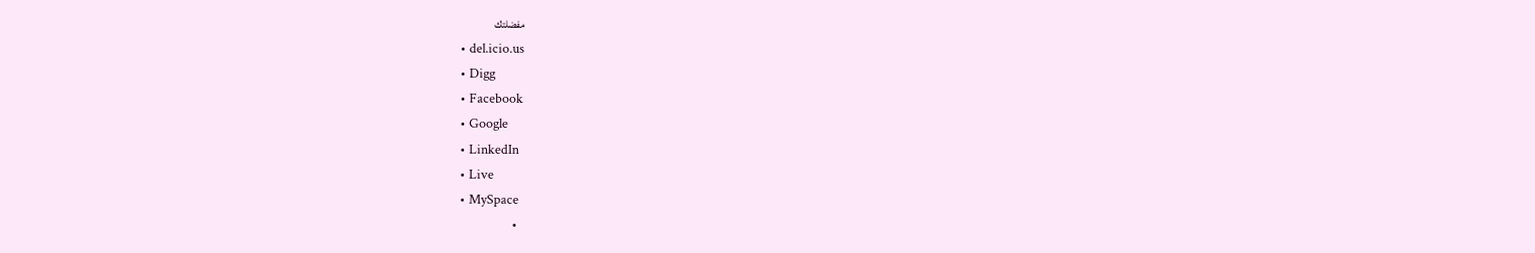مفضلتك
  • del.icio.us
  • Digg
  • Facebook
  • Google
  • LinkedIn
  • Live
  • MySpace
  •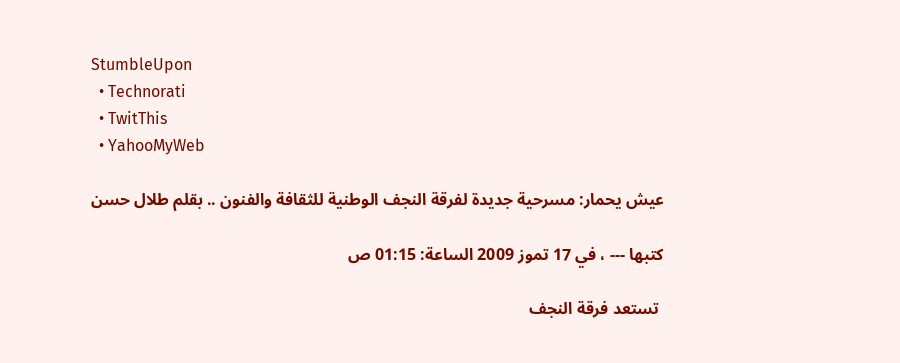StumbleUpon
  • Technorati
  • TwitThis
  • YahooMyWeb

عيش يحمار: مسرحية جديدة لفرقة النجف الوطنية للثقافة والفنون .. بقلم طلال حسن

كتبها --- ، في 17 تموز 2009 الساعة: 01:15 ص

 تستعد فرقة النجف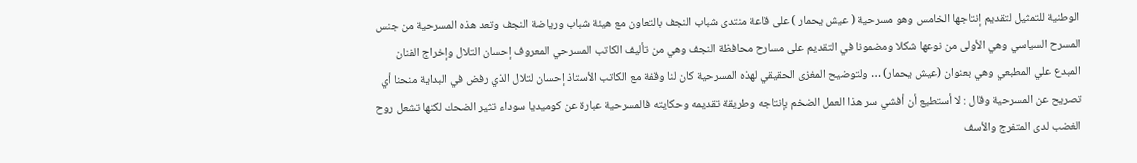الوطنية للتمثيل لتقديم إنتاجها الخامس وهو مسرحية ( عيش يحمار ) على قاعة منتدى شباب النجف بالتعاون مع هيئة شباب ورياضة النجف وتعد هذه المسرحية من جنس المسرح السياسي وهي الأولى من نوعها شكلا ومضمونا في التقديم على مسارح محافظة النجف وهي من تأليف الكاتب المسرحي المعروف إحسان التلال وإخراج الفنان المبدع علي المطبعي وهي بعنوان (عيش يحمار) … ولتوضيح المغزى الحقيقي لهذه المسرحية كان لنا وقفة مع الكاتب الأستاذ إحسان لتلال الذي رفض في البداية منحنا أي تصريح عن المسرحية وقال : لا أستطيع أن أفشي سر هذا العمل الضخم بإنتاجه وطريقة تقديمه وحكايته فالمسرحية عبارة عن كوميديا سوداء تثير الضحك لكنها تشعل روح الغضب لدى المتفرج والأسف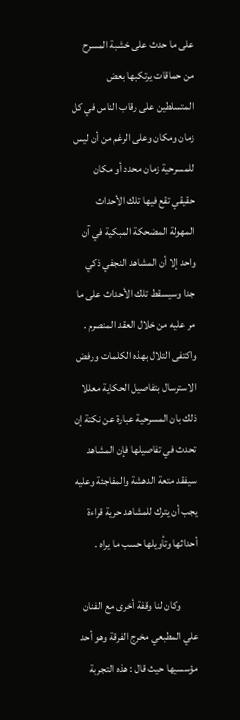على ما حدث على خشبة المسرح من حماقات يرتكبها بعض المتسلطين على رقاب الناس في كل زمان ومكان وعلى الرغم من أن ليس للمسرحية زمان محدد أو مكان حقيقي تقع فيها تلك الأحداث المهولة المضحكة المبكية في آن واحد إلا أن المشاهد النجفي ذكي جدا وسيسقط تلك الأحداث على ما مر عليه من خلال العقد المنصرم . واكتفى التلال بهذه الكلمات ورفض الاسترسال بتفاصيل الحكاية معللا ذلك بان المسرحية عبارة عن نكتة إن تحدث في تفاصيلها فإن المشاهد سيفقد متعة الدهشة والمفاجئة وعليه يجب أن يترك للمشاهد حرية قراءة أحداثها وتأويلها حسب ما يراه .

        وكان لنا وقفة أخرى مع الفنان علي المطبعي مخرج الفرقة وهو أحد مؤسسيها حيث قال : هذه التجربة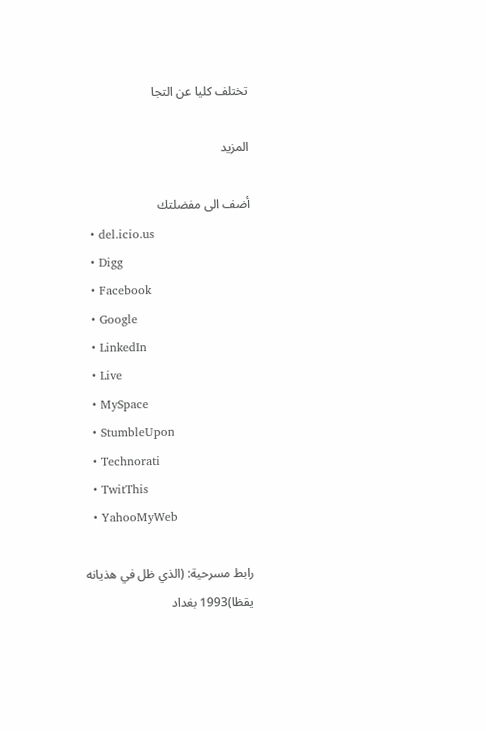تختلف كليا عن التجا

المزيد

أضف الى مفضلتك
  • del.icio.us
  • Digg
  • Facebook
  • Google
  • LinkedIn
  • Live
  • MySpace
  • StumbleUpon
  • Technorati
  • TwitThis
  • YahooMyWeb

رابط مسرحية: (الذي ظل في هذيانه يقظا)1993 بغداد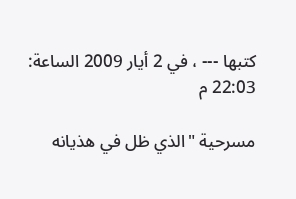كتبها --- ، في 2 أيار 2009 الساعة: 22:03 م

مسرحية "الذي ظل في هذيانه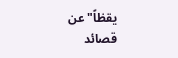يقظاً" عن قصائد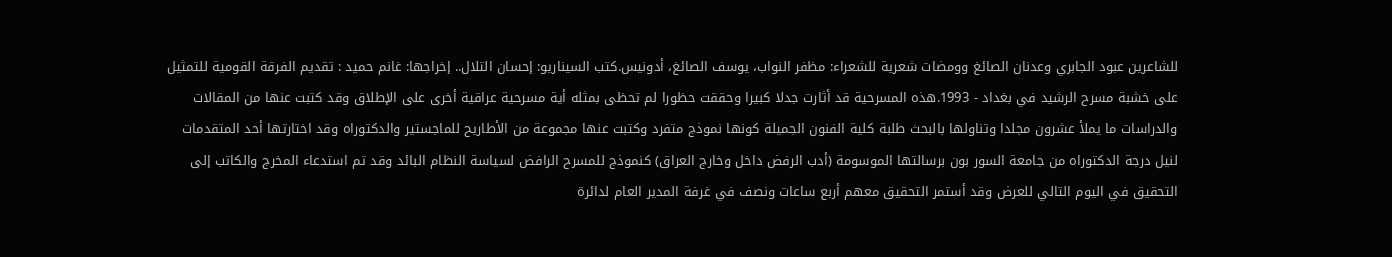للشاعرين عبود الجابري وعدنان الصائغ وومضات شعرية للشعراء: مظفر النواب، يوسف الصائغ، أدونيس.كتب السيناريو: إحسان التلال.. إخراجها: غانم حميد : تقديم الفرقة القومية للتمثيل على خشبة مسرح الرشيد في بغداد - 1993.هذه المسرحية قد أثارت جدلا كبيرا وحققت حظورا لم تحظى بمثله أية مسرحية عراقية أخرى على الإطلاق وقد كتبت عنها من المقالات والدراسات ما يملأ عشرون مجلدا وتناولها بالبحث طلبة كلية الفنون الجميلة كونها نموذج متفرد وكتبت عنها مجموعة من الأطاريح للماجستير والدكتوراه وقد اختارتها أحد المتقدمات لنيل درجة الدكتوراه من جامعة السور بون برسالتها الموسومة (أدب الرفض داخل وخارج العراق) كنموذج للمسرح الرافض لسياسة النظام البائد وقد تم استدعاء المخرج والكاتب إلى التحقيق في اليوم التالي للعرض وقد أستمر التحقيق معهم أربع ساعات ونصف في غرفة المدير العام لدائرة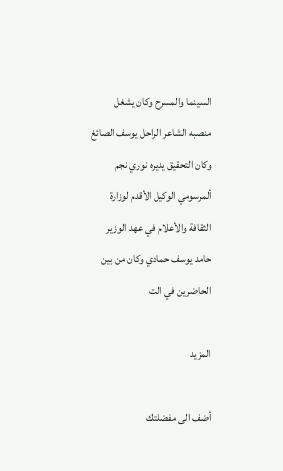السينما والمسرح وكان يشغل منصبه الشاعر الراحل يوسف الصائغ وكان التحقيق يديره نوري نجم ألمرسومي الوكيل الأقدم لوزارة الثقافة والأعلام في عهد الوزير حامد يوسف حمادي وكان من بين الحاضرين في الت

المزيد

أضف الى مفضلتك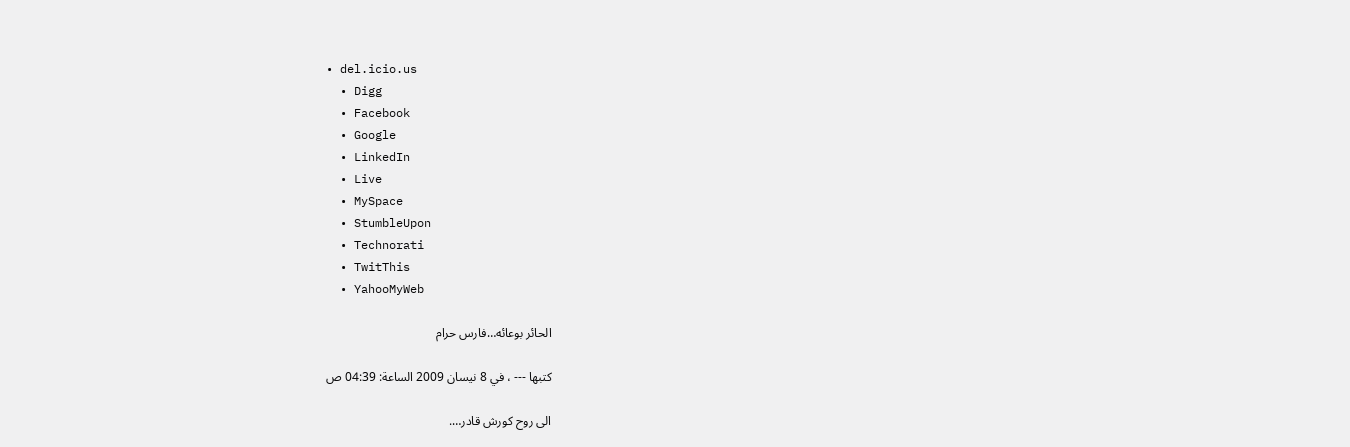• del.icio.us
  • Digg
  • Facebook
  • Google
  • LinkedIn
  • Live
  • MySpace
  • StumbleUpon
  • Technorati
  • TwitThis
  • YahooMyWeb

الحائر بوعائه…فارس حرام

كتبها --- ، في 8 نيسان 2009 الساعة: 04:39 ص

الى روح كورش قادر….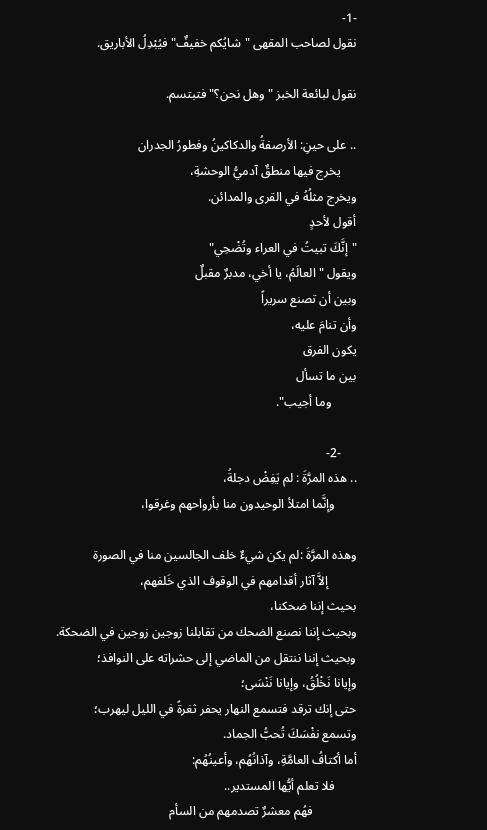-1-
نقول لصاحب المقهى "شايُكم خفيفٌ" فيُبْدِلُ الأباريق.

نقول لبائعة الخبز "وهل نحن؟" فتبتسم.

.. على حينِ: الأرصفةُ والدكاكينُ وفطورُ الجدران
     يخرج فيها منطقٌ آدميُّ الوحشةِ،
ويخرج مثلُهُ في القرى والمدائن.
أقول لأحدٍ
"إنَّكَ تبيتُ في العراء وتُضْحِي"
ويقول "العالَمُ، يا أخي، مدبرٌ مقبلٌ
وبين أن تصنع سريراً
وأن تنامَ عليه،
يكون الفرق
بين ما تسأل
        وما أجيب".

     -2-
.. هذه المرَّةَ : لم يَفِضْ دجلةُ،
       وإنَّما امتلأ الوحيدون منا بأرواحهم وغرقوا،

وهذه المرَّةَ :لم يكن شيءٌ خلف الجالسين منا في الصورة
         إلاَّ آثار أقدامهم في الوقوف الذي خَلفهم،
بحيث إننا ضحكنا،
وبحيث إننا نصنع الضحك من تقابلنا زوجين زوجين في الضحكة.
وبحيث إننا ننتقل من الماضي إلى حشراته على النوافذ؛
وإيانا نَخْلُقُ، وإيانا نَنْسَى؛
حتى إنك ترقد فتسمع النهار يحفر ثغرةً في الليل ليهرب؛
وتسمع نفْسَكَ تُحبُّ الجماد.
أما أكتافُ العامَّةِ، وآذانُهُم، وأعينُهُم:
       فلا تعلم أيُّها المستدير..
              فهُم معشرٌ تصدمهم من السأم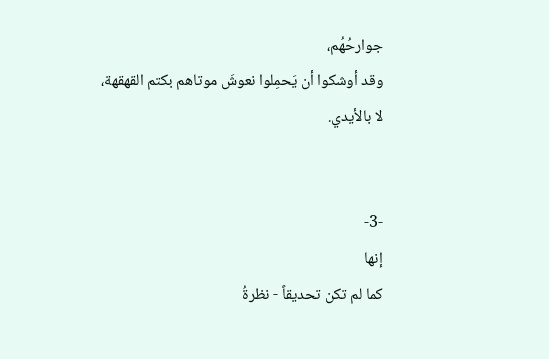جوارحُهُم،
وقد أوشكوا أن يَحمِلوا نعوشَ موتاهم بكتم القهقهة،
لا بالأيدي.


-3-
إنها
كما لم تكن تحديقاً - نظرةُ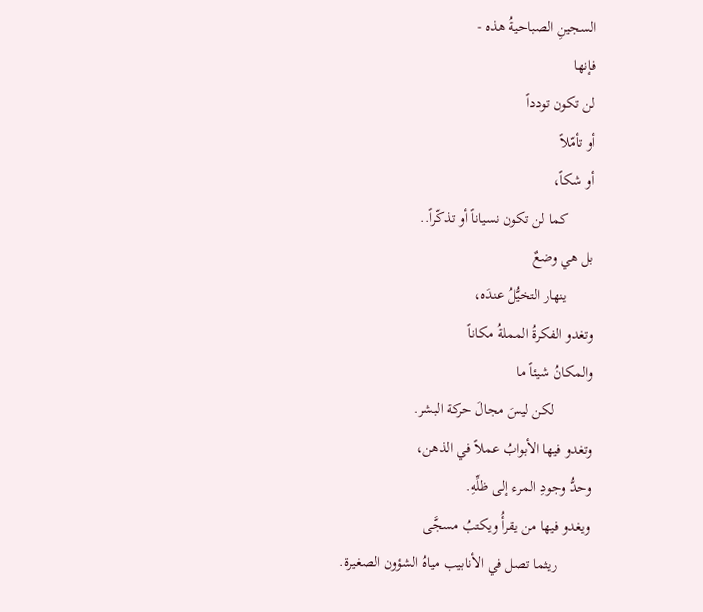السجينِ الصباحيةُ هذه -
فإنها
لن تكون تودداً
أو تأمّلاً
أو شكاً،
       كما لن تكون نسياناً أو تذكّراً..
بل هي وضعٌ
       ينهار التخيُّلُ عندَه،
وتغدو الفكرةُ المملةُ مكاناً
والمكانُ شيئاً ما
          لكن ليسَ مجالَ حركة البشر.
وتغدو فيها الأبوابُ عملاً في الذهن،
وحدُّ وجودِ المرء إلى ظلِّهِ.
ويغدو فيها من يقرأُ ويكتبُ مسجَّى
         ريثما تصل في الأنابيب مياهُ الشؤون الصغيرة.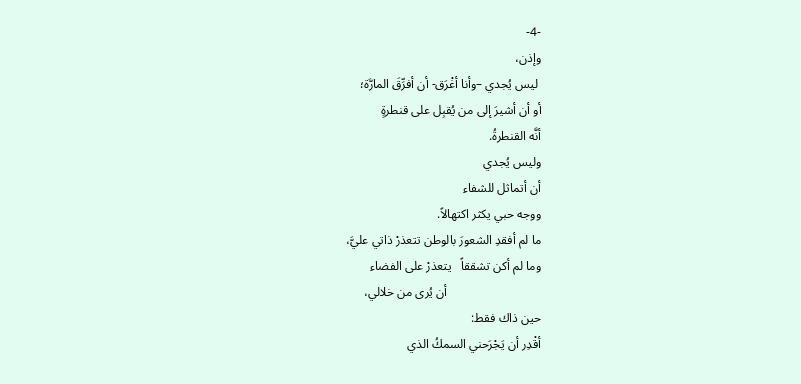-4-
وإذن،
 ليس يُجدي –وأنا أغْرَق- أن أفرِّقَ المارَّة؛
أو أن أشيرَ إلى من يُقبِل على قنطرةٍ
أنَّه القنطرةُ.
وليس يُجدي
أن أتماثل للشفاء
ووجه حبي يكثر اكتهالاً.
ما لم أفقدِ الشعورَ بالوطن تتعذرْ ذاتي عليَّ،
وما لم أكن تشققاً   يتعذرْ على الفضاء
                              أن يُرى من خلالي،
حين ذاك فقط:
أقْدِر أن يَجْرَحني السمكُ الذي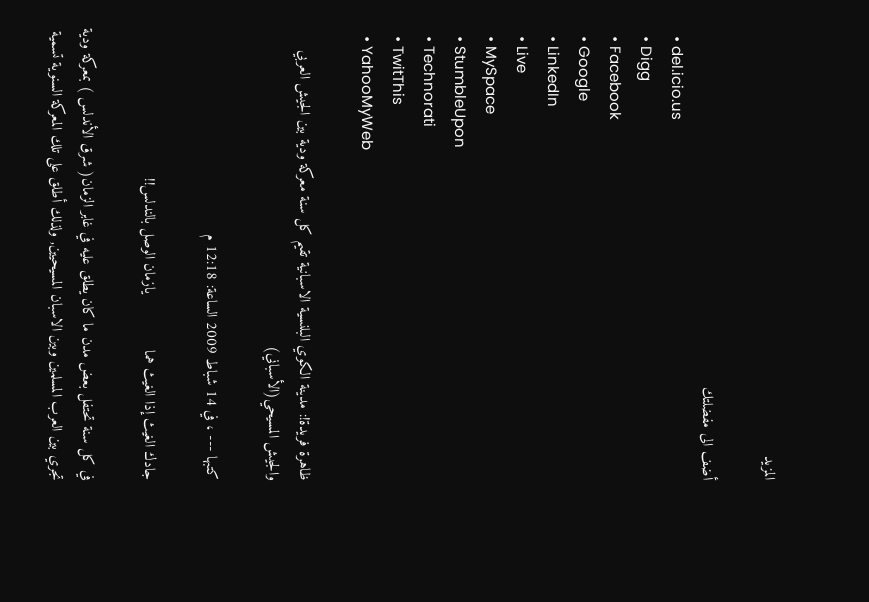المزيد

أضف الى مفضلتك
  • del.icio.us
  • Digg
  • Facebook
  • Google
  • LinkedIn
  • Live
  • MySpace
  • StumbleUpon
  • Technorati
  • TwitThis
  • YahooMyWeb

ظاهرة فريدة!: مدينة الكوي البلنسية الاسبانية تقيم كل سنة معركة ودية بين الجيش العربي والجيش المسيحي(الأسباني)

كتبها --- ، في 14 شباط 2009 الساعة: 12:18 م

جادك الغيث إذا الغيث هما             يازمان الوصل بالندلس!!

في كل سنة تحتفل بعض مدن ما كان يطلق عليه في غابر الزمان( شرق الأندلس ) بمعركة ودية تجري بين العرب المسلمين وبين الاسبان المسيحيين, ولذلك أطلق على تلك المعركة السنوية تسمية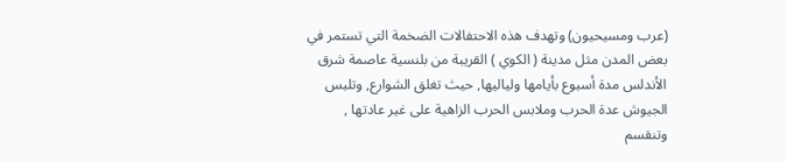(عرب ومسيحيون) وتهدف هذه الاحتفالات الضخمة التي تستمر في بعض المدن مثل مدينة ( الكوي ) القريبة من بلنسية عاصمة شرق الأندلس مدة أسبوع بأيامها ولياليها, حيث تغلق الشوارع, وتلبس الجيوش عدة الحرب وملابس الحرب الزاهية على غير عادتها , وتنقسم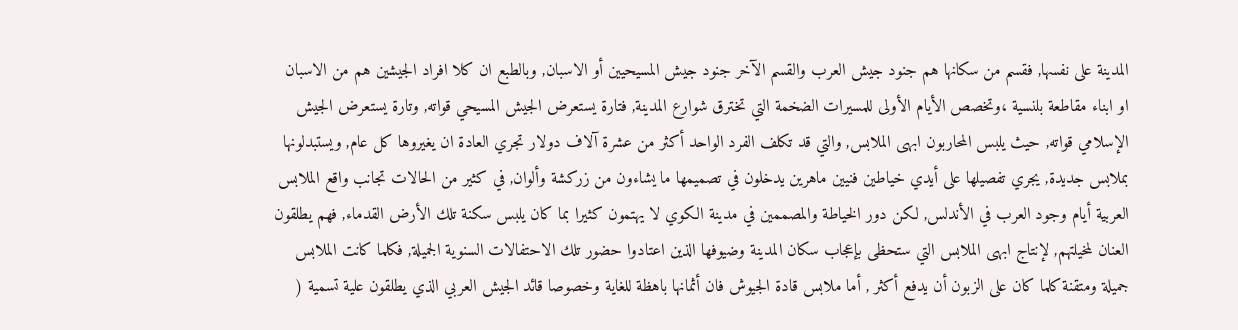المدينة على نفسها, فقسم من سكانها هم جنود جيش العرب والقسم الآخر جنود جيش المسيحيين أو الاسبان, وبالطبع ان كلا افراد الجيشين هم من الاسبان او ابناء مقاطعة بلنسية ،وتخصص الأيام الأولى للمسيرات الضخمة التي تخترق شوارع المدينة, فتارة يستعرض الجيش المسيحي قواته, وتارة يستعرض الجيش الإسلامي قواته, حيث يلبس المحاربون ابهى الملابس, والتي قد تكلف الفرد الواحد أكثر من عشرة آلاف دولار تجري العادة ان يغيروها كل عام, ويستبدلونها بملابس جديدة, يجري تفصيلها على أيدي خياطين فنيين ماهرين يدخلون في تصميمها ما يشاءون من زركشة وألوان, في كثير من الحالات تجانب واقع الملابس العربية أيام وجود العرب في الأندلس, لكن دور الخياطة والمصممين في مدينة الكوي لا يهتمون كثيرا بما كان يلبس سكنة تلك الأرض القدماء, فهم يطلقون العنان لمخيلتهم, لإنتاج ابهى الملابس التي ستحظى بإعجاب سكان المدينة وضيوفها الذين اعتادوا حضور تلك الاحتفالات السنوية الجميلة, فكلما كانت الملابس جميلة ومتقنة كلما كان على الزبون أن يدفع أكثر , أما ملابس قادة الجيوش فان أثمانها باهظة للغاية وخصوصا قائد الجيش العربي الذي يطلقون علية تسمية (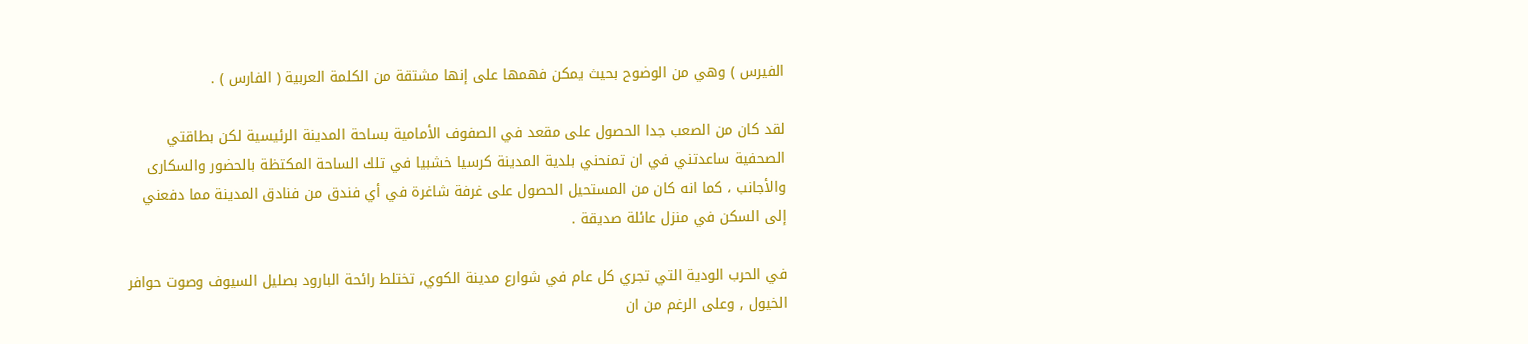الفيرس ) وهي من الوضوح بحيث يمكن فهمها على إنها مشتقة من الكلمة العربية ( الفارس ) .

لقد كان من الصعب جدا الحصول على مقعد في الصفوف الأمامية بساحة المدينة الرئيسية لكن بطاقتي الصحفية ساعدتني في ان تمنحني بلدية المدينة كرسيا خشبيا في تلك الساحة المكتظة بالحضور والسكارى والأجانب ، كما انه كان من المستحيل الحصول على غرفة شاغرة في أي فندق من فنادق المدينة مما دفعني إلى السكن في منزل عائلة صديقة .

في الحرب الودية التي تجري كل عام في شوارع مدينة الكوي, تختلط رائحة البارود بصليل السيوف وصوت حوافر الخيول , وعلى الرغم من ان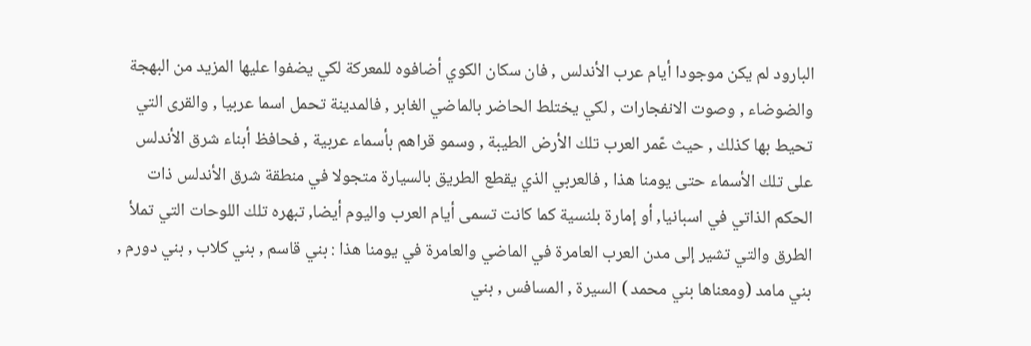البارود لم يكن موجودا أيام عرب الأندلس , فان سكان الكوي أضافوه للمعركة لكي يضفوا عليها المزيد من البهجة والضوضاء , وصوت الانفجارات , لكي يختلط الحاضر بالماضي الغابر , فالمدينة تحمل اسما عربيا , والقرى التي تحيط بها كذلك , حيث عّمر العرب تلك الأرض الطيبة , وسمو قراهم بأسماء عربية , فحافظ أبناء شرق الأندلس على تلك الأسماء حتى يومنا هذا , فالعربي الذي يقطع الطريق بالسيارة متجولا في منطقة شرق الأندلس ذات الحكم الذاتي في اسبانيا, أو إمارة بلنسية كما كانت تسمى أيام العرب واليوم أيضا, تبهره تلك اللوحات التي تملأ الطرق والتي تشير إلى مدن العرب العامرة في الماضي والعامرة في يومنا هذا : بني قاسم , بني كلاب , بني دورم , بني مامد (ومعناها بني محمد ) السيرة , المسافس , بني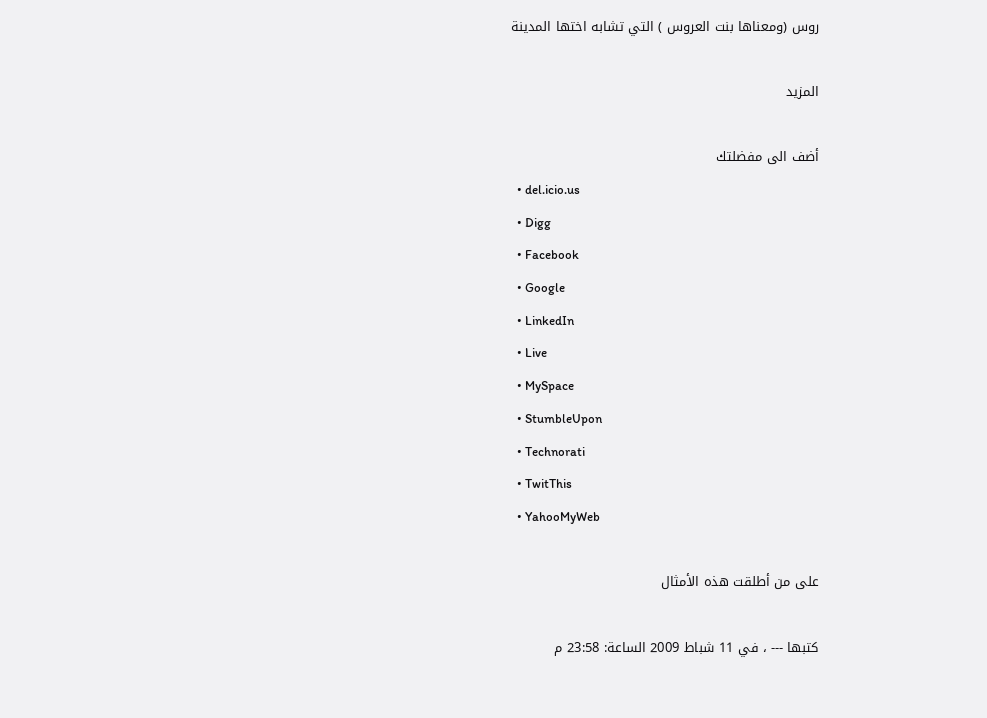روس (ومعناها بنت العروس ) التي تشابه اختها المدينة

المزيد

أضف الى مفضلتك
  • del.icio.us
  • Digg
  • Facebook
  • Google
  • LinkedIn
  • Live
  • MySpace
  • StumbleUpon
  • Technorati
  • TwitThis
  • YahooMyWeb

على من أطلقت هذه الأمثال

كتبها --- ، في 11 شباط 2009 الساعة: 23:58 م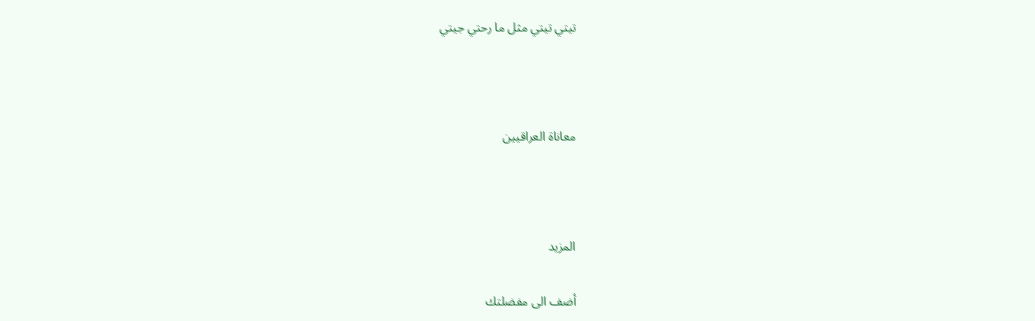تيتي تيتي مثل ما رحتي جيتي



معاناة العراقيين



المزيد

أضف الى مفضلتك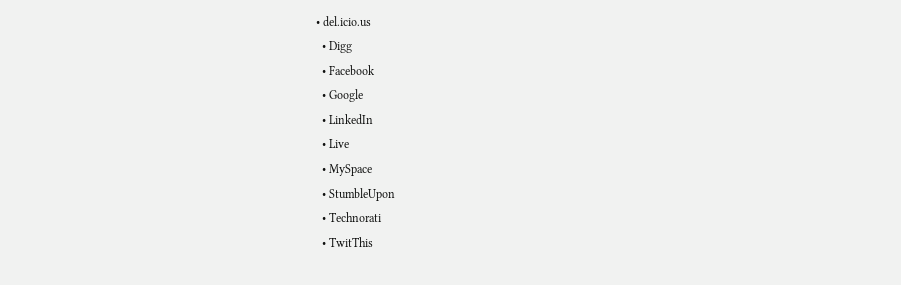• del.icio.us
  • Digg
  • Facebook
  • Google
  • LinkedIn
  • Live
  • MySpace
  • StumbleUpon
  • Technorati
  • TwitThis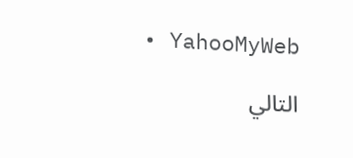• YahooMyWeb

التالي